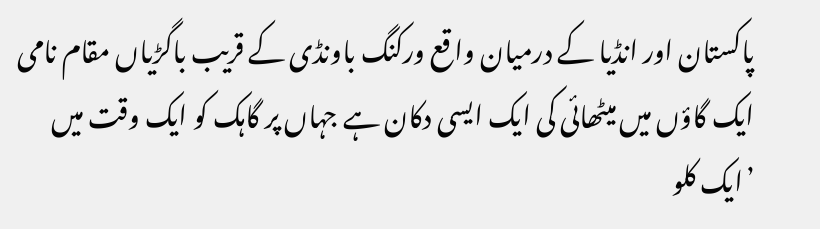پاکستان اور انڈیا کے درمیان واقع ورکنگ باونڈی کے قریب باگڑیاں مقام نامی ایک گاؤں میں میٹھائی کی ایک ایسی دکان ہے جہاں پر گاہک کو ایک وقت میں ’ایک کلو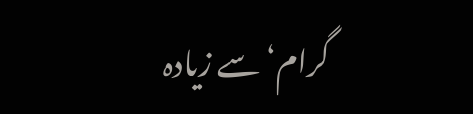گرام‘ سے زیادہ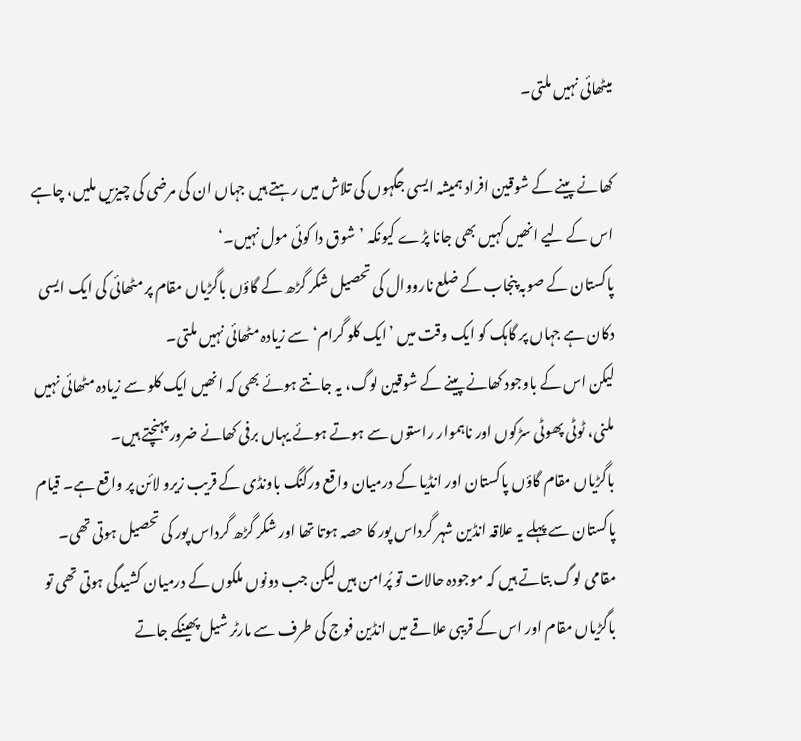میٹھائی نہیں ملتی۔

کھانے پینے کے شوقین افراد ہمیشہ ایسی جگہوں کی تلاش میں رہتے ہیں جہاں ان کی مرضی کی چیزیں ملیں، چاہے اس کے لیے انھیں کہیں بھی جانا پڑے کیونکہ ’شوق دا کوئی مول نہیں۔‘
پاکستان کے صوبہ پنجاب کے ضلع نارووال کی تحصیل شکر گڑھ کے گاؤں باگڑیاں مقام پر مٹھائی کی ایک ایسی دکان ہے جہاں پر گاہک کو ایک وقت میں ’ایک کلو گرام‘ سے زیادہ مٹھائی نہیں ملتی۔
لیکن اس کے باوجود کھانے پینے کے شوقین لوگ، یہ جانتے ہوئے بھی کہ انھیں ایک کلو سے زیادہ مٹھائی نہیں ملنی، ٹوٹی پھوٹی سڑکوں اور ناہموار راستوں سے ہوتے ہوئے یہاں برفی کھانے ضرور پہنچتے ہیں۔
باگڑیاں مقام گاؤں پاکستان اور انڈیا کے درمیان واقع ورکنگ باونڈی کے قریب زیرو لائن پر واقع ہے۔ قیام پاکستان سے پہلے یہ علاقہ انڈین شہر گرداس پور کا حصہ ہوتا تھا اور شکر گڑھ گرداس پور کی تحصیل ہوتی تھی۔
مقامی لوگ بتاتے ہیں کہ موجودہ حالات تو پُرامن ہیں لیکن جب دونوں ملکوں کے درمیان کشیدگی ہوتی تھی تو باگڑیاں مقام اور اس کے قریبی علاقے میں انڈین فوج کی طرف سے مارٹر شیل پھینکے جاتے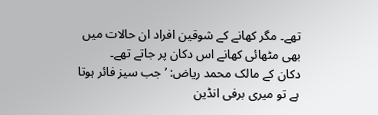تھے۔ مگر کھانے کے شوقین افراد ان حالات میں بھی مٹھائی کھانے اس دکان پر جاتے تھے۔
دکان کے مالک محمد ریاض: ’جب سیز فائر ہوتا ہے تو میری برفی انڈین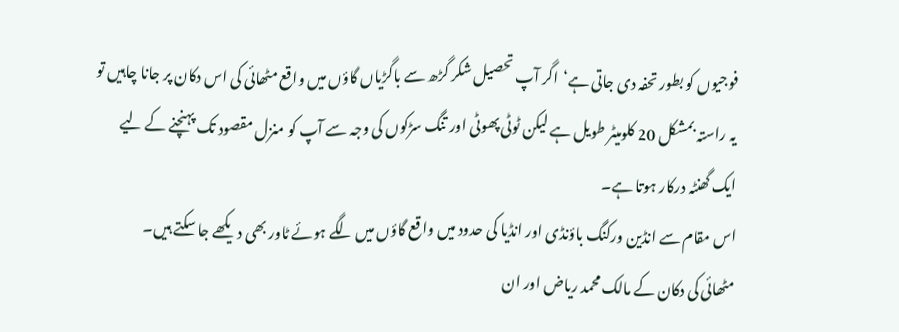فوجیوں کو بطور تحفہ دی جاتی ہے‘اگر آپ تحصیل شکر گڑھ سے باگڑیاں گاؤں میں واقع مٹھائی کی اس دکان پر جانا چاہیں تو یہ راستہ بمشکل 20 کلومیٹر طویل ہے لیکن ٹوٹی پھوٹی اور تنگ سڑکوں کی وجہ سے آپ کو منزل مقصود تک پہنچنے کے لیے ایک گھنٹہ درکار ہوتا ہے۔
اس مقام سے انڈین ورکنگ باؤنڈی اور انڈیا کی حدود میں واقع گاؤں میں لگے ہوئے ٹاور بھی دیکھے جا سکتے ہیں۔
مٹھائی کی دکان کے مالک محمد ریاض اور ان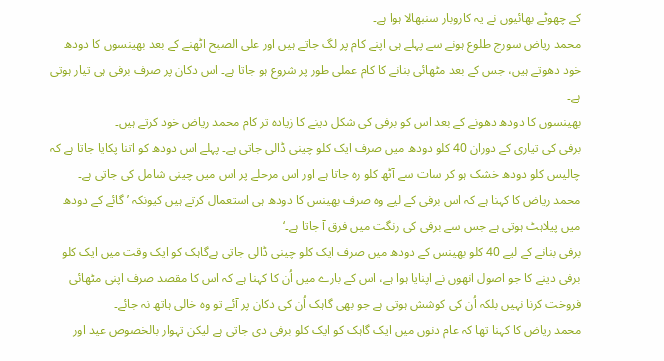کے چھوٹے بھائیوں نے یہ کاروبار سنبھالا ہوا ہے۔
محمد ریاض سورج طلوع ہونے سے پہلے ہی اپنے کام پر لگ جاتے ہیں اور علی الصبح اٹھنے کے بعد بھینسوں کا دودھ خود دھوتے ہیں، جس کے بعد مٹھائی بنانے کا کام عملی طور پر شروع ہو جاتا ہے۔ اس دکان پر صرف برفی ہی تیار ہوتی ہے۔
بھینسوں کا دودھ دھونے کے بعد اس کو برفی کی شکل دینے کا زیادہ تر کام محمد ریاض خود کرتے ہیں۔
برفی کی تیاری کے دوران 40 کلو دودھ میں صرف ایک کلو چینی ڈالی جاتی ہے۔ پہلے اس دودھ کو اتنا پکایا جاتا ہے کہ چالیس کلو دودھ خشک ہو کر سات سے آٹھ کلو رہ جاتا ہے اور اس مرحلے پر اس میں چینی شامل کی جاتی ہے۔
محمد ریاض کا کہنا ہے کہ اس برفی کے لیے وہ صرف بھینس کا دودھ ہی استعمال کرتے ہیں کیونکہ ’گائے کے دودھ میں پیلاہٹ ہوتی ہے جس سے برفی کی رنگت میں فرق آ جاتا ہے۔‘
برفی بنانے کے لیے 40 کلو بھینس کے دودھ میں صرف ایک کلو چینی ڈالی جاتی ہےگاہک کو ایک وقت میں ایک کلو برفی دینے کا جو اصول انھوں نے اپنایا ہوا ہے، اس کے بارے میں اُن کا کہنا ہے کہ اس کا مقصد صرف اپنی مٹھائی فروخت کرنا نہیں بلکہ اُن کی کوشش ہوتی ہے جو بھی گاہک اُن کی دکان پر آئے تو وہ خالی ہاتھ نہ جائے۔
محمد ریاض کا کہنا تھا کہ عام دنوں میں ایک گاہک کو ایک کلو برفی دی جاتی ہے لیکن تہوار بالخصوص عید اور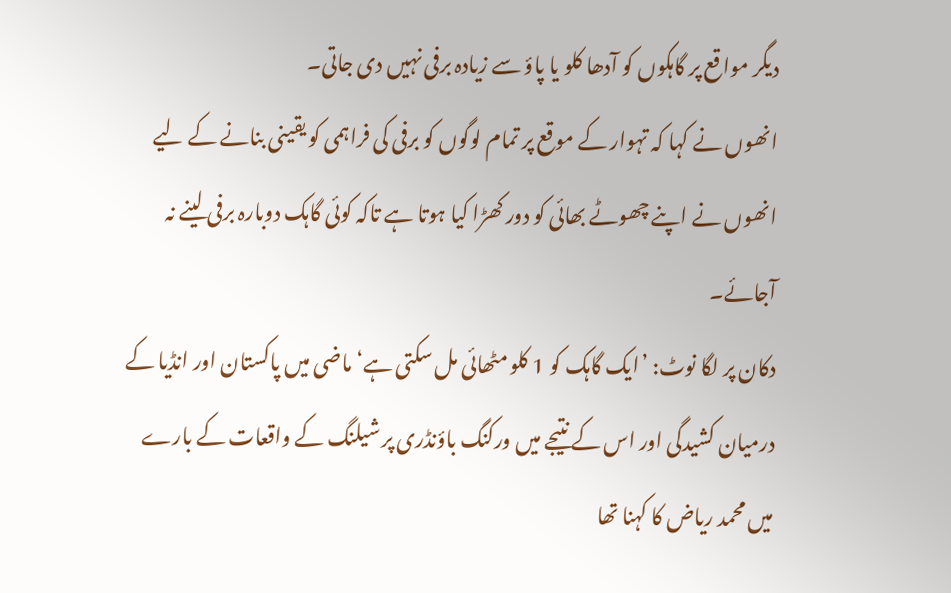دیگر مواقع پر گاہکوں کو آدھا کلو یا پاؤ سے زیادہ برفی نہیں دی جاتی۔
انھوں نے کہا کہ تہوار کے موقع پر تمام لوگوں کو برفی کی فراہمی کو یقینی بنانے کے لیے انھوں نے اپنے چھوٹے بھائی کو دور کھڑا کیا ہوتا ہے تاکہ کوئی گاہک دوبارہ برفی لینے نہ آجائے۔
دکان پر لگا نوٹ: ’ایک گاہک کو 1 کلو مٹھائی مل سکتی ہے‘ماضی میں پاکستان اور انڈیا کے درمیان کشیدگی اور اس کے نتیجے میں ورکنگ باؤنڈری پر شیلنگ کے واقعات کے بارے میں محمد ریاض کا کہنا تھا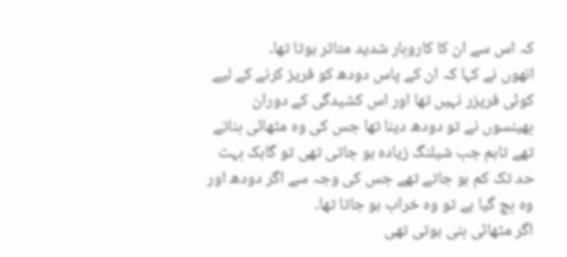کہ اس سے ان کا کاروبار شدید متاثر ہوتا تھا۔
انھوں نے کہا کہ ان کے پاس دودھ کو فریز کرنے کے لیے کوئی فریزر نہیں تھا اور اس کشیدگی کے دوران بھینسوں نے تو دودھ دینا تھا جس کی وہ مٹھائی بناتے تھے تاہم جب شیلنگ زیادہ ہو جاتی تھی تو گاہک بہت حد تک کم ہو جاتے تھے جس کی وجہ سے اگر دودھ اور وہ بچ گیا ہے تو وہ خراب ہو جاتا تھا۔
اگر مٹھائی بنی ہوتی تھی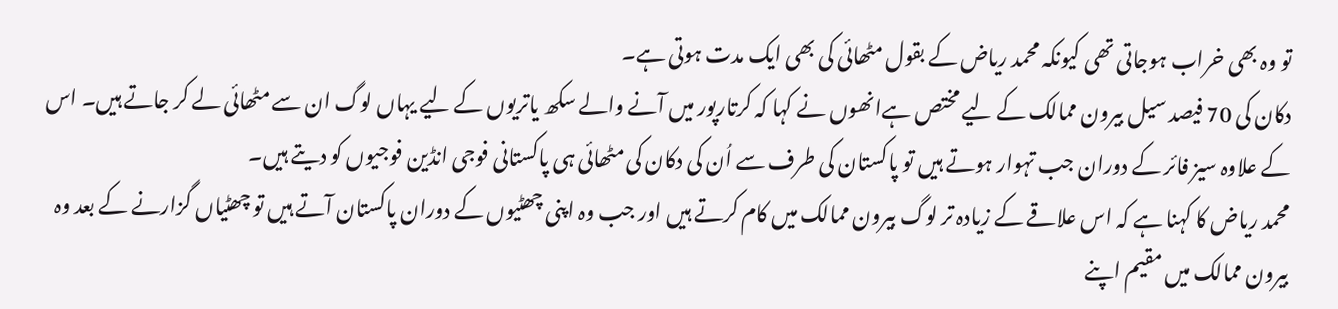تو وہ بھی خراب ہوجاتی تھی کیونکہ محمد ریاض کے بقول مٹھائی کی بھی ایک مدت ہوتی ہے۔
دکان کی 70 فیصد سیل بیرون ممالک کے لیے مختص ہےانھوں نے کہا کہ کرتارپور میں آنے والے سکھ یاتریوں کے لیے یہاں لوگ ان سے مٹھائی لے کر جاتے ہیں۔ اس کے علاوہ سیز فائر کے دوران جب تہوار ہوتے ہیں تو پاکستان کی طرف سے اُن کی دکان کی مٹھائی ہی پاکستانی فوجی انڈین فوجیوں کو دیتے ہیں۔
محمد ریاض کا کہنا ہے کہ اس علاقے کے زیادہ تر لوگ بیرون ممالک میں کام کرتے ہیں اور جب وہ اپنی چھٹیوں کے دوران پاکستان آتے ہیں تو چھٹیاں گزارنے کے بعد وہ بیرون ممالک میں مقیم اپنے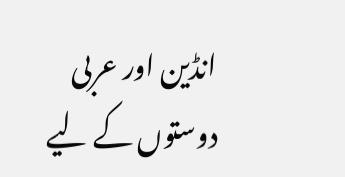انڈین اور عربی دوستوں کے لیے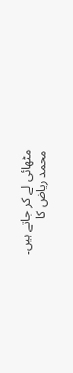مٹھائی لے کر جاتے ہیں۔
محمد ریاض کا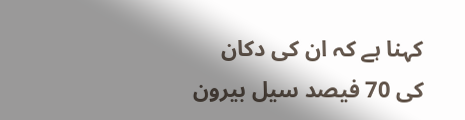کہنا ہے کہ ان کی دکان کی 70 فیصد سیل بیرون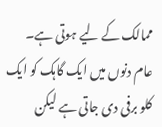ممالک کے لیے ہوتی ہے۔
عام دنوں میں ایک گاہک کو ایک کلو برفی دی جاتی ہے لیکن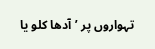تہواروں پر ’آدھا کلو یا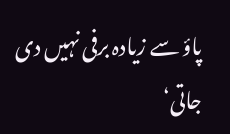پاؤ سے زیادہ برفی نہیں دی جاتی‘